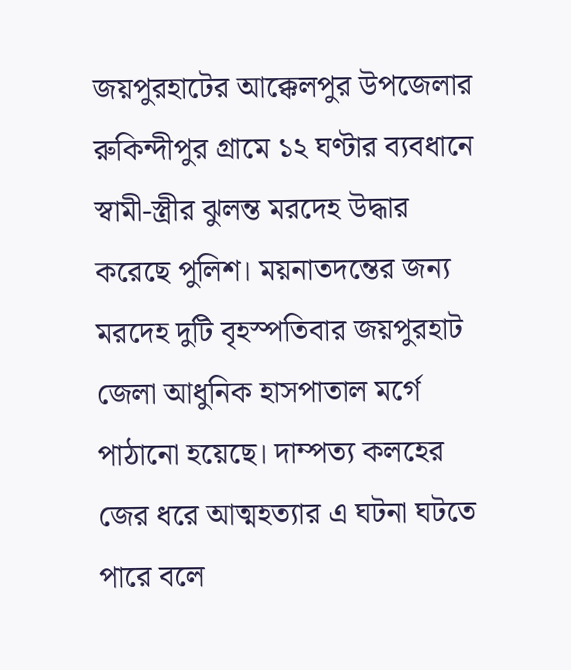জয়পুরহাটের আক্কেলপুর উপজেলার রুকিন্দীপুর গ্রামে ১২ ঘণ্টার ব্যবধানে স্বামী-স্ত্রীর ঝুলন্ত মরদেহ উদ্ধার করেছে পুলিশ। ময়নাতদন্তের জন্য মরদেহ দুটি বৃহস্পতিবার জয়পুরহাট জেলা আধুনিক হাসপাতাল মর্গে পাঠানো হয়েছে। দাম্পত্য কলহের জের ধরে আত্মহত্যার এ ঘটনা ঘটতে পারে বলে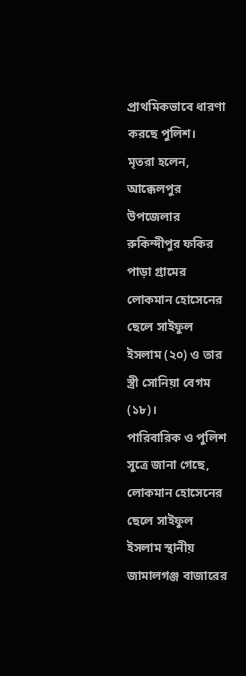প্রাথমিকভাবে ধারণা করছে পুলিশ।
মৃতরা হলেন, আক্কেলপুর উপজেলার রুকিন্দীপুর ফকির পাড়া গ্রামের লোকমান হোসেনের ছেলে সাইফুল ইসলাম (২০) ও তার স্ত্রী সোনিয়া বেগম (১৮)।
পারিবারিক ও পুলিশ সুত্রে জানা গেছে, লোকমান হোসেনের ছেলে সাইফুল ইসলাম স্থানীয় জামালগঞ্জ বাজারের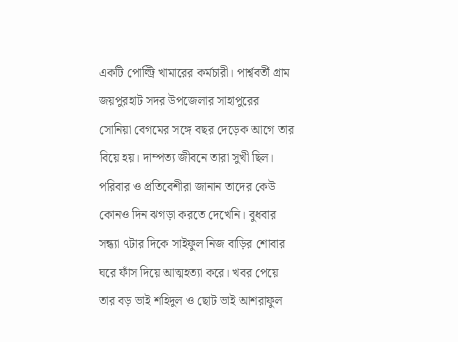একটি পোল্ট্রি খামারের কর্মচারী। পার্শ্ববর্তী গ্রাম জয়পুরহাট সদর উপজেলার সাহাপুরের সোনিয়া বেগমের সঙ্গে বছর দেড়েক আগে তার বিয়ে হয়। দাম্পত্য জীবনে তারা সুখী ছিল। পরিবার ও প্রতিবেশীরা জানান তাদের কেউ কোনও দিন ঝগড়া করতে দেখেনি। বুধবার সন্ধ্যা ৭টার দিকে সাইফুল নিজ বাড়ির শোবার ঘরে ফাঁস দিয়ে আত্মহত্যা করে। খবর পেয়ে তার বড় ভাই শহিদুল ও ছোট ভাই আশরাফুল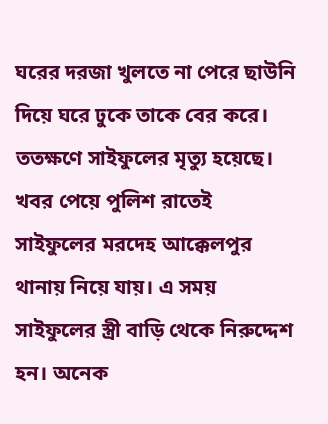ঘরের দরজা খুলতে না পেরে ছাউনি দিয়ে ঘরে ঢুকে তাকে বের করে। ততক্ষণে সাইফুলের মৃত্যু হয়েছে। খবর পেয়ে পুলিশ রাতেই সাইফুলের মরদেহ আক্কেলপুর থানায় নিয়ে যায়। এ সময় সাইফুলের স্ত্রী বাড়ি থেকে নিরুদ্দেশ হন। অনেক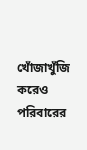খোঁজাখুঁজি করেও পরিবারের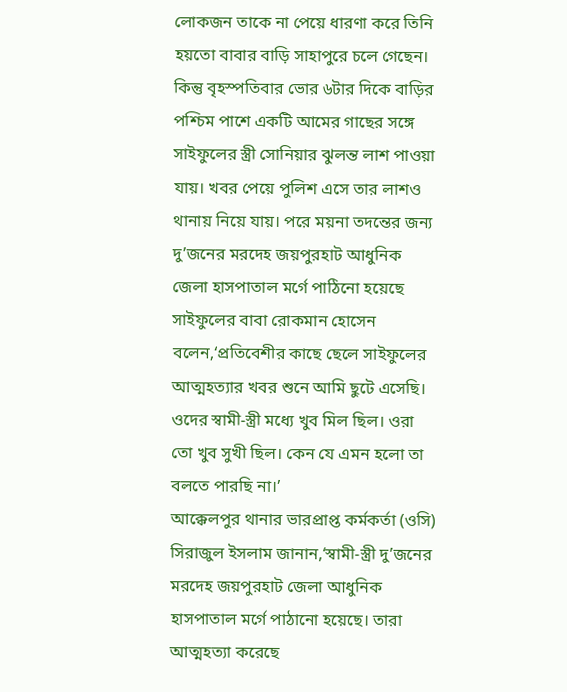লোকজন তাকে না পেয়ে ধারণা করে তিনি হয়তো বাবার বাড়ি সাহাপুরে চলে গেছেন। কিন্তু বৃহস্পতিবার ভোর ৬টার দিকে বাড়ির পশ্চিম পাশে একটি আমের গাছের সঙ্গে সাইফুলের স্ত্রী সোনিয়ার ঝুলন্ত লাশ পাওয়া যায়। খবর পেয়ে পুলিশ এসে তার লাশও থানায় নিয়ে যায়। পরে ময়না তদন্তের জন্য দু’জনের মরদেহ জয়পুরহাট আধুনিক জেলা হাসপাতাল মর্গে পাঠিনো হয়েছে
সাইফুলের বাবা রোকমান হোসেন বলেন,‘প্রতিবেশীর কাছে ছেলে সাইফুলের আত্মহত্যার খবর শুনে আমি ছুটে এসেছি। ওদের স্বামী-স্ত্রী মধ্যে খুব মিল ছিল। ওরা তো খুব সুখী ছিল। কেন যে এমন হলো তা বলতে পারছি না।’
আক্কেলপুর থানার ভারপ্রাপ্ত কর্মকর্তা (ওসি) সিরাজুল ইসলাম জানান,‘স্বামী-স্ত্রী দু’জনের মরদেহ জয়পুরহাট জেলা আধুনিক হাসপাতাল মর্গে পাঠানো হয়েছে। তারা আত্মহত্যা করেছে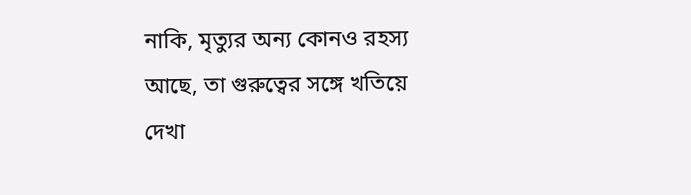নাকি, মৃত্যুর অন্য কোনও রহস্য আছে, তা গুরুত্বের সঙ্গে খতিয়ে দেখা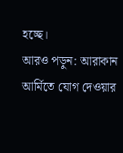হচ্ছে।
আরও পড়ুন: আরাকান আর্মিতে যোগ দেওয়ার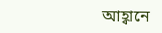আহ্বানে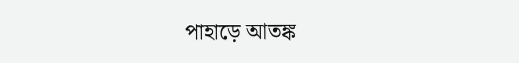পাহাড়ে আতঙ্ক